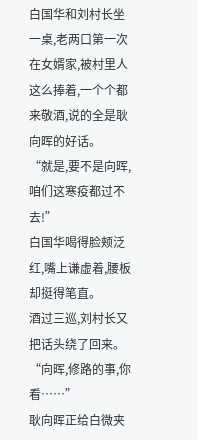白国华和刘村长坐一桌,老两口第一次在女婿家,被村里人这么捧着,一个个都来敬酒,说的全是耿向晖的好话。
“就是,要不是向晖,咱们这寒疫都过不去!”
白国华喝得脸颊泛红,嘴上谦虚着,腰板却挺得笔直。
酒过三巡,刘村长又把话头绕了回来。
“向晖,修路的事,你看……”
耿向晖正给白微夹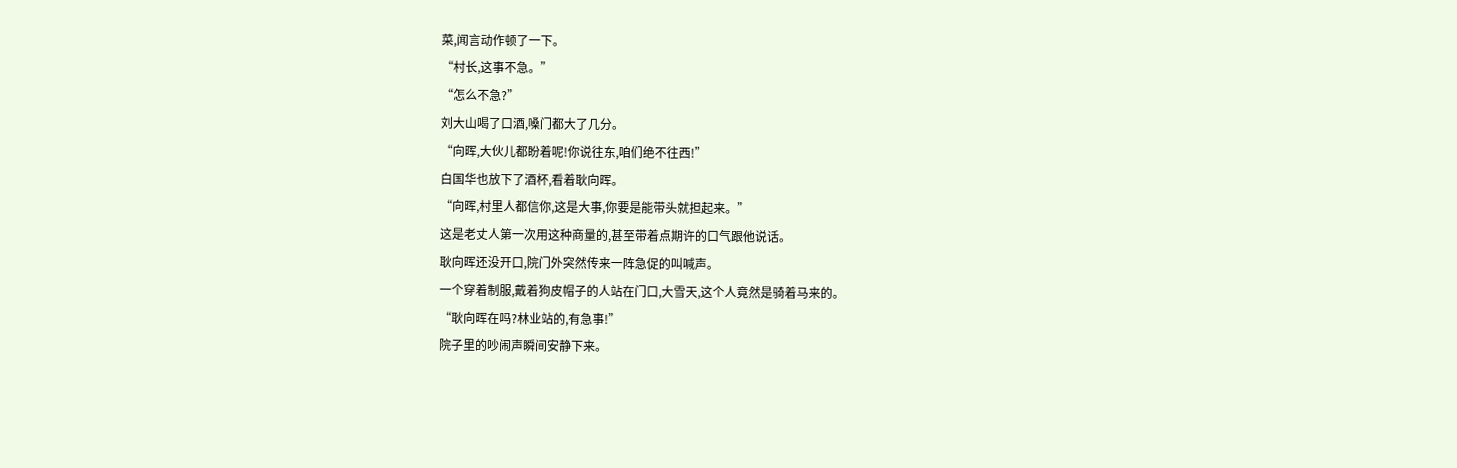菜,闻言动作顿了一下。
“村长,这事不急。”
“怎么不急?”
刘大山喝了口酒,嗓门都大了几分。
“向晖,大伙儿都盼着呢!你说往东,咱们绝不往西!”
白国华也放下了酒杯,看着耿向晖。
“向晖,村里人都信你,这是大事,你要是能带头就担起来。”
这是老丈人第一次用这种商量的,甚至带着点期许的口气跟他说话。
耿向晖还没开口,院门外突然传来一阵急促的叫喊声。
一个穿着制服,戴着狗皮帽子的人站在门口,大雪天,这个人竟然是骑着马来的。
“耿向晖在吗?林业站的,有急事!”
院子里的吵闹声瞬间安静下来。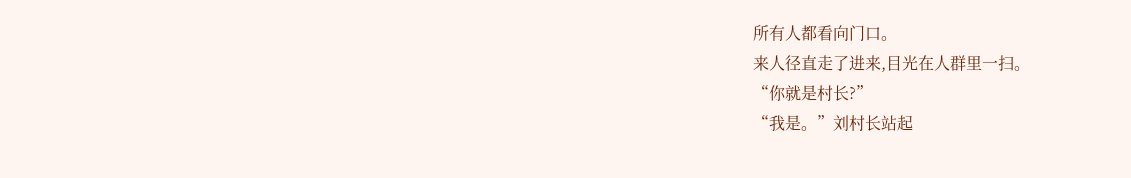所有人都看向门口。
来人径直走了进来,目光在人群里一扫。
“你就是村长?”
“我是。”刘村长站起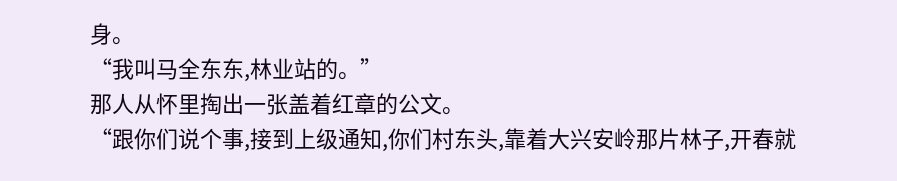身。
“我叫马全东东,林业站的。”
那人从怀里掏出一张盖着红章的公文。
“跟你们说个事,接到上级通知,你们村东头,靠着大兴安岭那片林子,开春就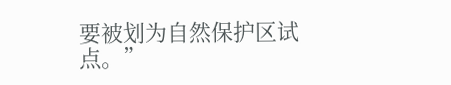要被划为自然保护区试点。”